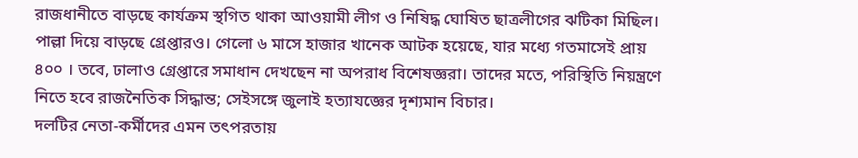রাজধানীতে বাড়ছে কার্যক্রম স্থগিত থাকা আওয়ামী লীগ ও নিষিদ্ধ ঘোষিত ছাত্রলীগের ঝটিকা মিছিল। পাল্লা দিয়ে বাড়ছে গ্রেপ্তারও। গেলো ৬ মাসে হাজার খানেক আটক হয়েছে, যার মধ্যে গতমাসেই প্রায় ৪০০ । তবে, ঢালাও গ্রেপ্তারে সমাধান দেখছেন না অপরাধ বিশেষজ্ঞরা। তাদের মতে, পরিস্থিতি নিয়ন্ত্রণে নিতে হবে রাজনৈতিক সিদ্ধান্ত; সেইসঙ্গে জুলাই হত্যাযজ্ঞের দৃশ্যমান বিচার।
দলটির নেতা-কর্মীদের এমন তৎপরতায়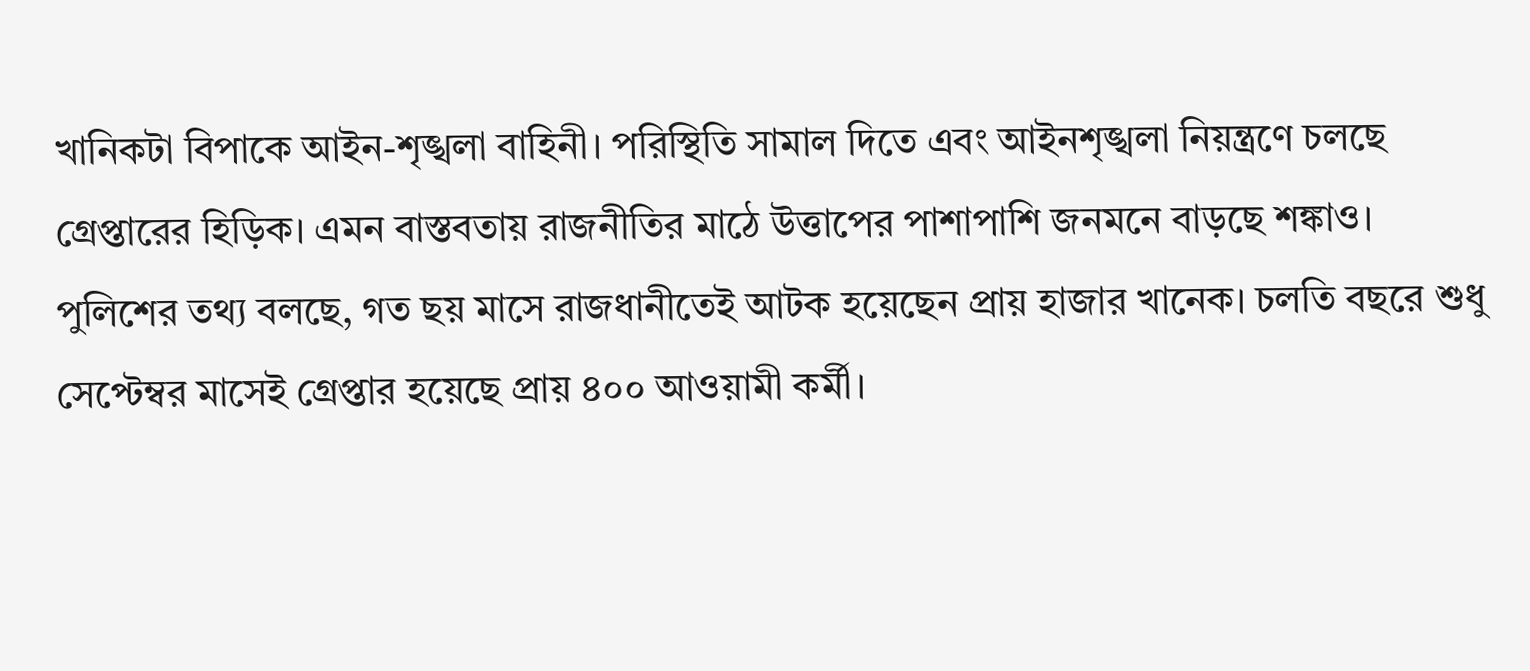খানিকটা বিপাকে আইন-শৃঙ্খলা বাহিনী। পরিস্থিতি সামাল দিতে এবং আইনশৃঙ্খলা নিয়ন্ত্রণে চলছে গ্রেপ্তারের হিড়িক। এমন বাস্তবতায় রাজনীতির মাঠে উত্তাপের পাশাপাশি জনমনে বাড়ছে শঙ্কাও।
পুলিশের তথ্য বলছে, গত ছয় মাসে রাজধানীতেই আটক হয়েছেন প্রায় হাজার খানেক। চলতি বছরে শুধু সেপ্টেম্বর মাসেই গ্রেপ্তার হয়েছে প্রায় ৪০০ আওয়ামী কর্মী।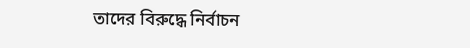তাদের বিরুদ্ধে নির্বাচন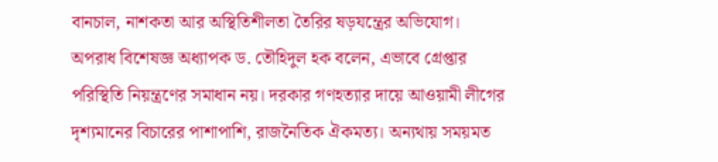বানচাল, নাশকতা আর অস্থিতিশীলতা তৈরির ষড়যন্ত্রের অভিযোগ।
অপরাধ বিশেষজ্ঞ অধ্যাপক ড. তৌহিদুল হক বলেন, এভাবে গ্রেপ্তার পরিস্থিতি নিয়ন্ত্রণের সমাধান নয়। দরকার গণহত্যার দায়ে আওয়ামী লীগের দৃশ্যমানের বিচারের পাশাপাশি, রাজনৈতিক ঐকমত্য। অন্যথায় সময়মত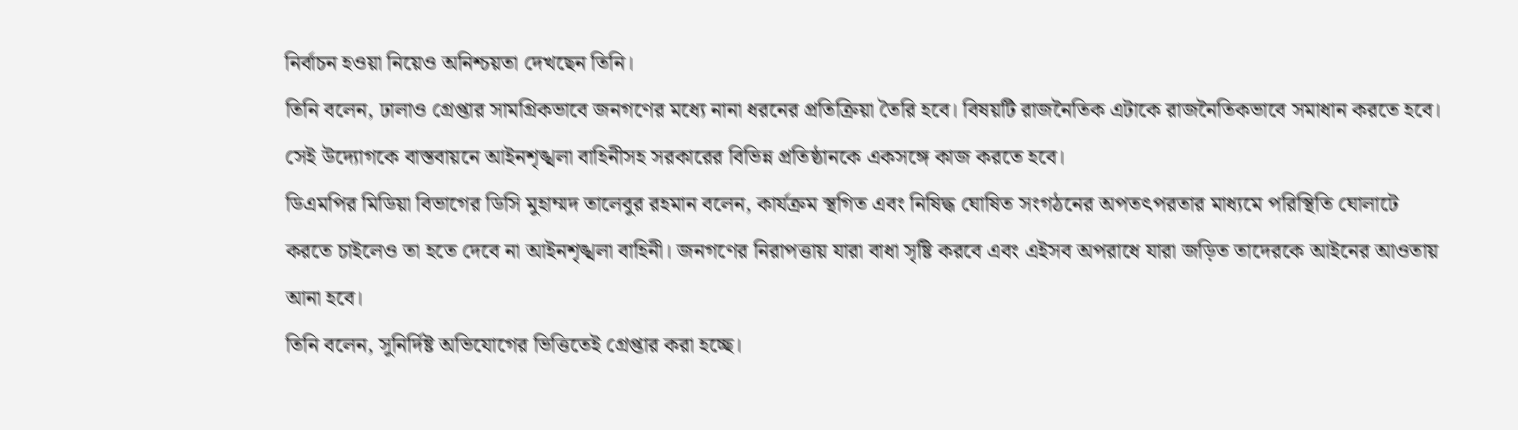নির্বাচন হওয়া নিয়েও অনিশ্চয়তা দেখছেন তিনি।
তিনি বলেন, ঢালাও গ্রেপ্তার সামগ্রিকভাবে জনগণের মধ্যে নানা ধরনের প্রতিক্রিয়া তৈরি হবে। বিষয়টি রাজনৈতিক এটাকে রাজনৈতিকভাবে সমাধান করতে হবে। সেই উদ্যোগকে বাস্তবায়নে আইনশৃঙ্খলা বাহিনীসহ সরকারের বিভিন্ন প্রতিষ্ঠানকে একসঙ্গে কাজ করতে হবে।
ডিএমপির মিডিয়া বিভাগের ডিসি মুহাম্মদ তালেবুর রহমান বলেন, কার্যক্রম স্থগিত এবং নিষিদ্ধ ঘোষিত সংগঠনের অপতৎপরতার মাধ্যমে পরিস্থিতি ঘোলাটে করতে চাইলেও তা হতে দেবে না আইনশৃঙ্খলা বাহিনী। জনগণের নিরাপত্তায় যারা বাধা সৃষ্টি করবে এবং এইসব অপরাধে যারা জড়িত তাদেরকে আইনের আওতায় আনা হবে।
তিনি বলেন, সুনির্দিষ্ট অভিযোগের ভিত্তিতেই গ্রেপ্তার করা হচ্ছে।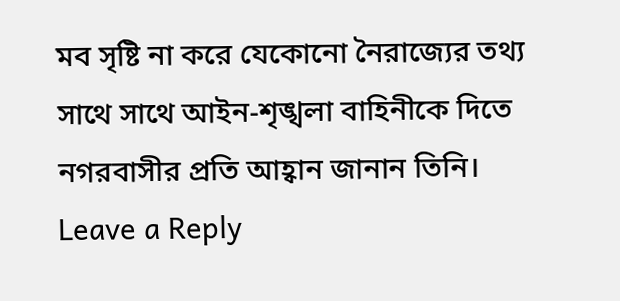মব সৃষ্টি না করে যেকোনো নৈরাজ্যের তথ্য সাথে সাথে আইন-শৃঙ্খলা বাহিনীকে দিতে নগরবাসীর প্রতি আহ্বান জানান তিনি।
Leave a Reply